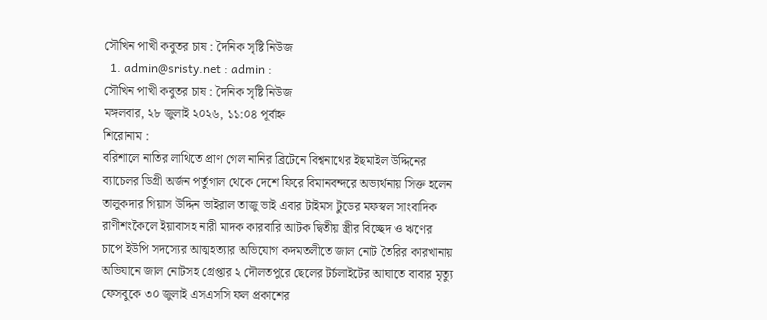সৌখিন পাখী কবুতর চাষ : দৈনিক সৃষ্টি নিউজ
  1. admin@sristy.net : admin :
সৌখিন পাখী কবুতর চাষ : দৈনিক সৃষ্টি নিউজ
মঙ্গলবার, ২৮ জুলাই ২০২৬, ১১:০৪ পূর্বাহ্ন
শিরোনাম :
বরিশালে নাতির লাথিতে প্রাণ গেল নানির ব্রিটেনে বিশ্বনাথের ইছমাইল উদ্দিনের ব্যাচেলর ডিগ্রী অর্জন পর্তুগাল থেকে দেশে ফিরে বিমানবন্দরে অভ্যর্থনায় সিক্ত হলেন তালুকদার গিয়াস উদ্দিন ভাইরাল তাজু ভাই এবার টাইমস টুডের মফস্বল সাংবাদিক রাণীশংকৈলে ইয়াবাসহ নারী মাদক কারবারি আটক দ্বিতীয় স্ত্রীর বিচ্ছেদ ও ঋণের চাপে ইউপি সদস্যের আত্মহত্যার অভিযোগ কদমতলীতে জাল নোট তৈরির কারখানায় অভিযানে জাল নোটসহ গ্রেপ্তার ২ দৌলতপুরে ছেলের টর্চলাইটের আঘাতে বাবার মৃত‍্যু ফেসবুকে ৩০ জুলাই এসএসসি ফল প্রকাশের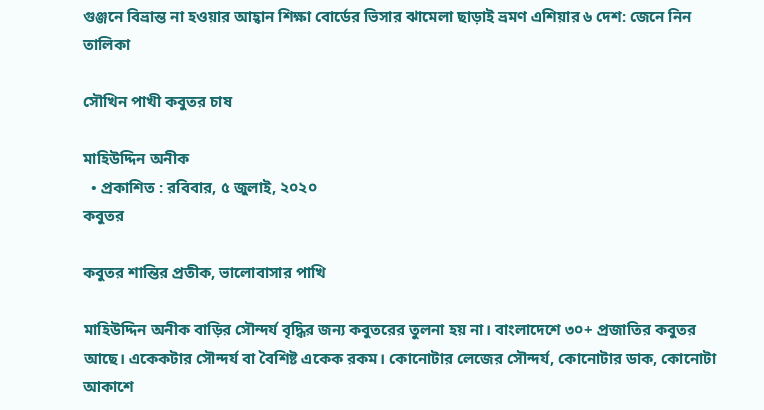গুঞ্জনে বিভ্রান্ত না হওয়ার আহ্বান শিক্ষা বোর্ডের ভিসার ঝামেলা ছাড়াই ভ্রমণ এশিয়ার ৬ দেশ: জেনে নিন তালিকা

সৌখিন পাখী কবুতর চাষ

মাহিউদ্দিন অনীক
  • প্রকাশিত : রবিবার, ৫ জুলাই, ২০২০
কবুতর

কবুতর শান্তির প্রতীক, ভালোবাসার পাখি

মাহিউদ্দিন অনীক বাড়ির সৌন্দর্য বৃদ্ধির জন্য কবুতরের তুলনা হয় না। বাংলাদেশে ৩০+ প্রজাতির কবুতর আছে। একেকটার সৌন্দর্য বা বৈশিষ্ট একেক রকম। কোনোটার লেজের সৌন্দর্য, কোনোটার ডাক, কোনোটা আকাশে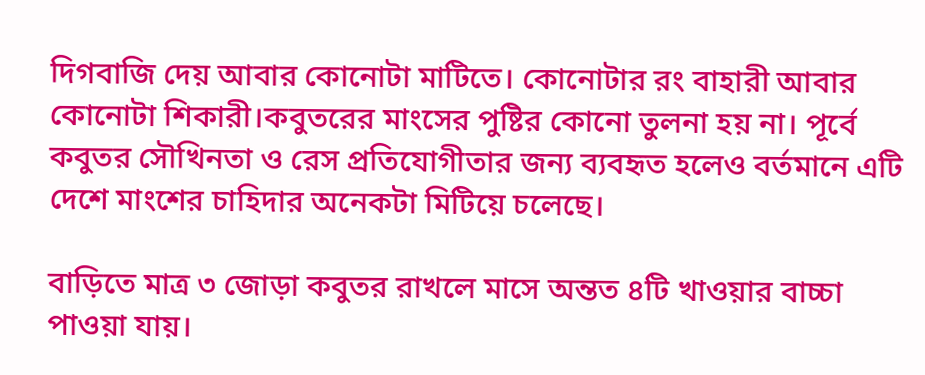দিগবাজি দেয় আবার কোনোটা মাটিতে। কোনোটার রং বাহারী আবার কোনোটা শিকারী।কবুতরের মাংসের পুষ্টির কোনো তুলনা হয় না। পূর্বে কবুতর সৌখিনতা ও রেস প্রতিযোগীতার জন্য ব্যবহৃত হলেও বর্তমানে এটি দেশে মাংশের চাহিদার অনেকটা মিটিয়ে চলেছে।

বাড়িতে মাত্র ৩ জোড়া কবুতর রাখলে মাসে অন্তত ৪টি খাওয়ার বাচ্চা পাওয়া যায়।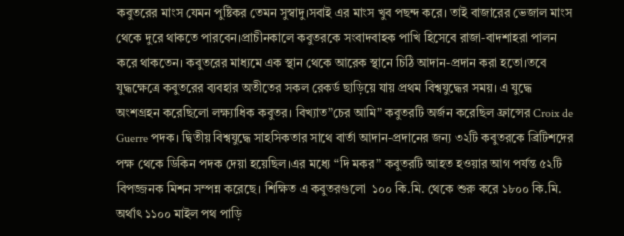কবুতরের মাংস যেমন পুষ্টিকর তেমন সুস্বাদু।সবাই এর মাংস খুব পছন্দ করে। তাই বাজারের ভেজাল মাংস থেকে দুরে থাকতে পারবেন।প্রাচীনকালে কবুতরকে সংবাদবাহক পাখি হিসেবে রাজা-বাদশাহরা পালন করে থাকতেন। কবুতরের মাধ্যমে এক স্থান থেকে আরেক স্থানে চিঠি আদান-প্রদান করা হতো।তবে যুদ্ধক্ষেত্রে কবুতরের ব্যবহার অতীতের সকল রেকর্ড ছাড়িয়ে যায় প্রথম বিশ্বযুদ্ধের সময়। এ যুদ্ধে অংশগ্রহন করেছিলো লক্ষ্যাধিক কবুতর। বিখ্যাত”চের আমি” কবুতরটি অর্জন করেছিল ফ্রান্সের Croix de Guerre পদক। দ্বিতীয় বিশ্বযুদ্ধে সাহসিকতার সাথে বার্তা আদান-প্রদানের জন্য ৩২টি কবুতরকে ব্রিটিশদের পক্ষ থেকে ডিকিন পদক দেয়া হয়েছিল।এর মধ্যে “দি মকর” কবুতরটি আহত হওয়ার আগ পর্যন্ত ৫২টি বিপজ্জনক মিশন সম্পন্ন করেছে। শিক্ষিত এ কবুতরগুলো  ১০০ কি.মি. থেকে শুরু করে ১৮০০ কি.মি. অর্থাৎ ১১০০ মাইল পথ পাড়ি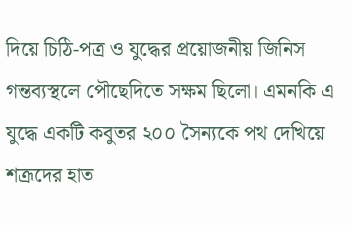দিয়ে চিঠি-পত্র ও যুদ্ধের প্রয়োজনীয় জিনিস গন্তব্যস্থলে পৌছেদিতে সক্ষম ছিলো। এমনকি এ যুদ্ধে একটি কবুতর ২০০ সৈন্যকে পথ দেখিয়ে শত্রূদের হাত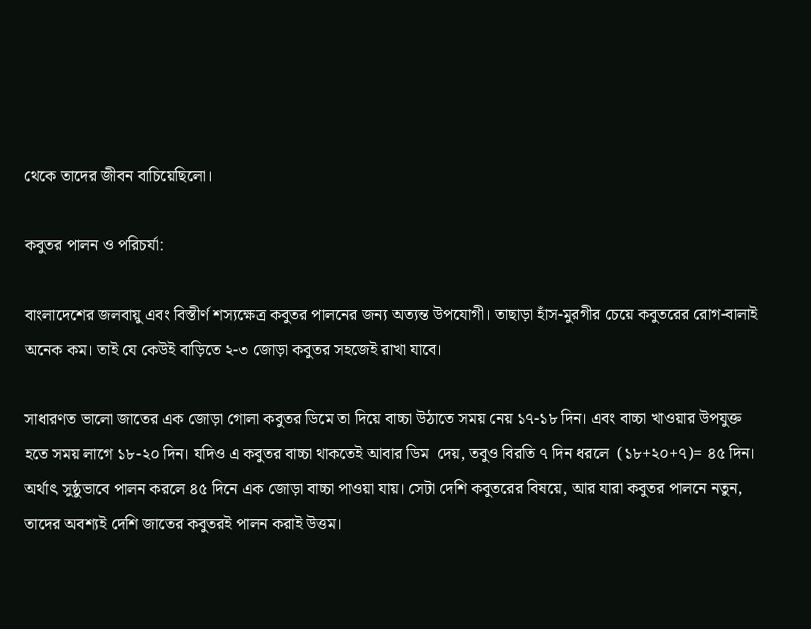থেকে তাদের জীবন বাচিয়েছিলো।

কবুতর পালন ও পরিচর্যা:

বাংলাদেশের জলবায়ু এবং বিস্তীর্ণ শস্যক্ষেত্র কবুতর পালনের জন্য অত্যন্ত উপযোগী। তাছাড়া হাঁস-মুরগীর চেয়ে কবুতরের রোগ-বালাই অনেক কম। তাই যে কেউই বাড়িতে ২-৩ জোড়া কবুতর সহজেই রাখা যাবে।

সাধারণত ভালো জাতের এক জোড়া গোলা কবুতর ডিমে তা দিয়ে বাচ্চা উঠাতে সময় নেয় ১৭-১৮ দিন। এবং বাচ্চা খাওয়ার উপযুক্ত হতে সময় লাগে ১৮-২০ দিন। যদিও এ কবুতর বাচ্চা থাকতেই আবার ডিম  দেয়, তবুও বিরতি ৭ দিন ধরলে  (১৮+২০+৭)= ৪৫ দিন। অর্থাৎ সুষ্ঠুভাবে পালন করলে ৪৫ দিনে এক জোড়া বাচ্চা পাওয়া যায়। সেটা দেশি কবুতরের বিষয়ে, আর যারা কবুতর পালনে নতুন, তাদের অবশ্যই দেশি জাতের কবুতরই পালন করাই উত্তম।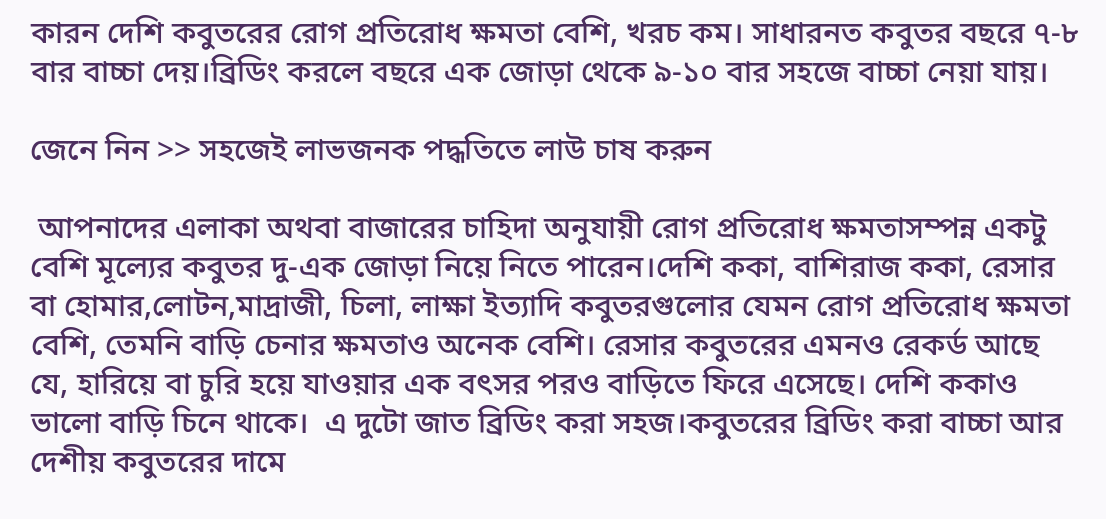কারন দেশি কবুতরের রোগ প্রতিরোধ ক্ষমতা বেশি, খরচ কম। সাধারনত কবুতর বছরে ৭-৮ বার বাচ্চা দেয়।ব্রিডিং করলে বছরে এক জোড়া থেকে ৯-১০ বার সহজে বাচ্চা নেয়া যায়।

জেনে নিন >> সহজেই লাভজনক পদ্ধতিতে লাউ চাষ করুন

 আপনাদের এলাকা অথবা বাজারের চাহিদা অনুযায়ী রোগ প্রতিরোধ ক্ষমতাসম্পন্ন একটু বেশি মূল্যের কবুতর দু-এক জোড়া নিয়ে নিতে পারেন।দেশি ককা, বাশিরাজ ককা, রেসার বা হোমার,লোটন,মাদ্রাজী, চিলা, লাক্ষা ইত্যাদি কবুতরগুলোর যেমন রোগ প্রতিরোধ ক্ষমতা বেশি, তেমনি বাড়ি চেনার ক্ষমতাও অনেক বেশি। রেসার কবুতরের এমনও রেকর্ড আছে যে, হারিয়ে বা চুরি হয়ে যাওয়ার এক বৎসর পরও বাড়িতে ফিরে এসেছে। দেশি ককাও ভালো বাড়ি চিনে থাকে।  এ দুটো জাত ব্রিডিং করা সহজ।কবুতরের ব্রিডিং করা বাচ্চা আর দেশীয় কবুতরের দামে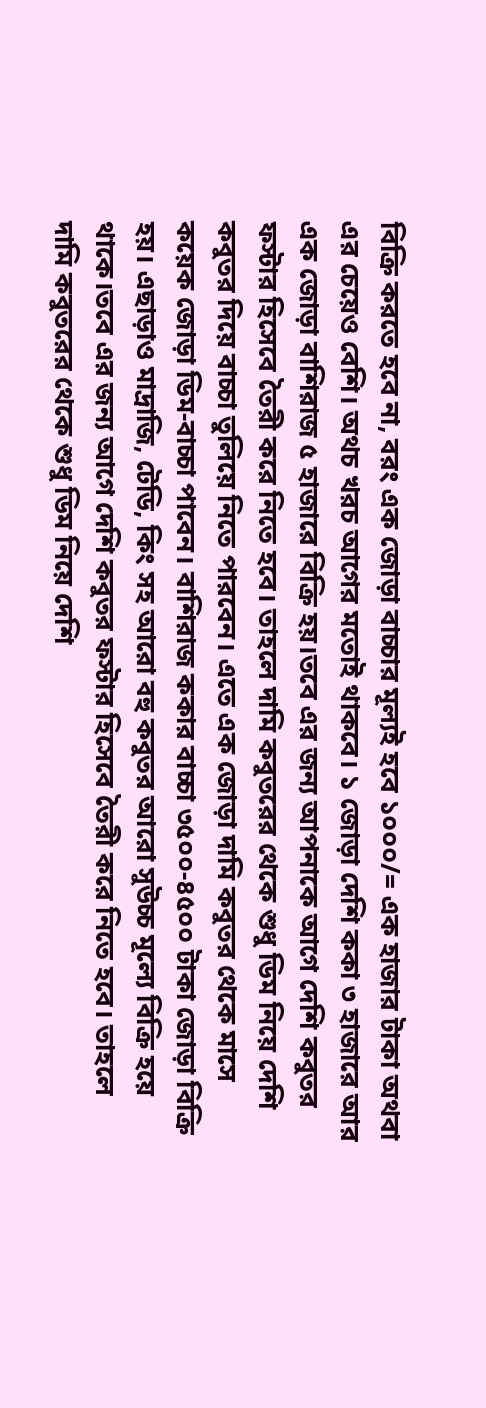বিক্রি করতে হবে না, বরং এক জোড়া বাচ্চার মূল্যই হবে ১০০০/= এক হাজার টাকা অথবা এর চেয়েও বেশি। অথচ খরচ আগের মতোই থাকবে। ১ জোড়া দেশি ককা ৩ হাজারে আর এক জোড়া বাশিরাজ ৫ হাজারে বিক্রি হয়।তবে এর জন্য আপনাকে আগে দেশি কবুতর ফস্টার হিসেবে তৈরী করে নিতে হবে। তাহলে দামি কবুতরের থেকে শুধু ডিম নিয়ে দেশি কবুতর দিয়ে বাচ্চা তুলিয়ে নিতে পারবেন। এতে এক জোড়া দামি কবুতর থেকে মাসে কয়েক জোড়া ডিম-বাচ্চা পাবেন। বাশিরাজ ককার বাচ্চা ৩৫০০-৪৫০০ টাকা জোড়া বিক্রি হয়। এছাড়াও মাদ্রাজি, টেডি, কিং সহ আরো বহু কবুতর আরো সুউচ্চ মূল্যে বিক্রি হয়ে থাকে।তবে এর জন্য আগে দেশি কবুতর ফস্টার হিসেবে তৈরী করে নিতে হবে। তাহলে দামি কবুতরের থেকে শুধু ডিম নিয়ে দেশি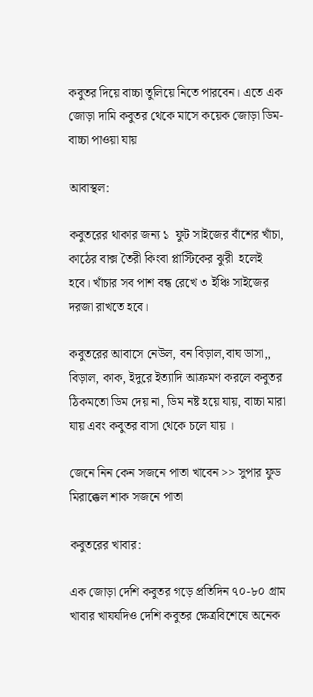কবুতর দিয়ে বাচ্চা তুলিয়ে নিতে পারবেন। এতে এক জোড়া দামি কবুতর থেকে মাসে কয়েক জোড়া ডিম-বাচ্চা পাওয়া যায়

আবাস্থল:

কবুতরের থাকার জন্য ১  ফুট সাইজের বাঁশের খাঁচা, কাঠের বাক্স তৈরী কিংবা প্লাস্টিকের ঝুরী  হলেই হবে। খাঁচার সব পাশ বন্ধ রেখে ৩ ইঞ্চি সাইজের দরজা রাখতে হবে।

কবুতরের আবাসে নেউল, বন বিড়াল,বাঘ ডাসা,, বিড়াল, কাক, ইদুরে ইত্যাদি আক্রমণ করলে কবুতর ঠিকমতো ডিম দেয় না, ডিম নষ্ট হয়ে যায়, বাচ্চা মারা যায় এবং কবুতর বাসা থেকে চলে যায় ।

জেনে নিন কেন সজনে পাতা খাবেন >> সুপার ফুড মিরাক্কেল শাক সজনে পাতা

কবুতরের খাবার:

এক জোড়া দেশি কবুতর গড়ে প্রতিদিন ৭০-৮০ গ্রাম খাবার খাযযদিও দেশি কবুতর ক্ষেত্রবিশেষে অনেক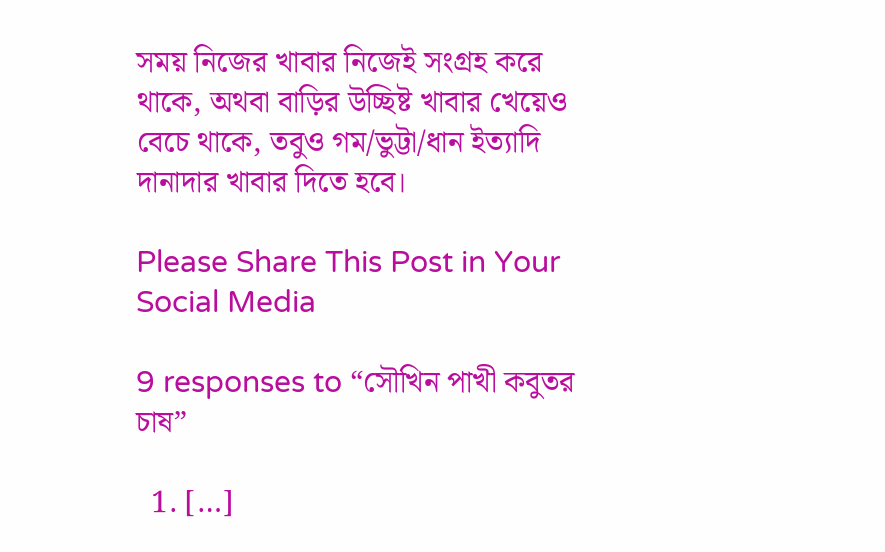সময় নিজের খাবার নিজেই সংগ্রহ করে থাকে, অথবা বাড়ির উচ্ছিষ্ট খাবার খেয়েও বেচে থাকে, তবুও গম/ভুট্টা/ধান ইত্যাদি দানাদার খাবার দিতে হবে।

Please Share This Post in Your Social Media

9 responses to “সৌখিন পাখী কবুতর চাষ”

  1. […]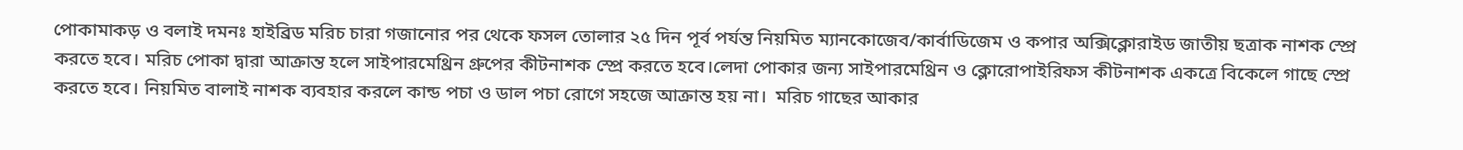পোকামাকড় ও বলাই দমনঃ হাইব্রিড মরিচ চারা গজানোর পর থেকে ফসল তোলার ২৫ দিন পূর্ব পর্যন্ত নিয়মিত ম্যানকোজেব/কার্বাডিজেম ও কপার অক্সিক্লোরাইড জাতীয় ছত্রাক নাশক স্প্রে করতে হবে। মরিচ পোকা দ্বারা আক্রান্ত হলে সাইপারমেথ্রিন গ্রুপের কীটনাশক স্প্রে করতে হবে।লেদা পোকার জন্য সাইপারমেথ্রিন ও ক্লোরোপাইরিফস কীটনাশক একত্রে বিকেলে গাছে স্প্রে করতে হবে। নিয়মিত বালাই নাশক ব্যবহার করলে কান্ড পচা ও ডাল পচা রোগে সহজে আক্রান্ত হয় না।  মরিচ গাছের আকার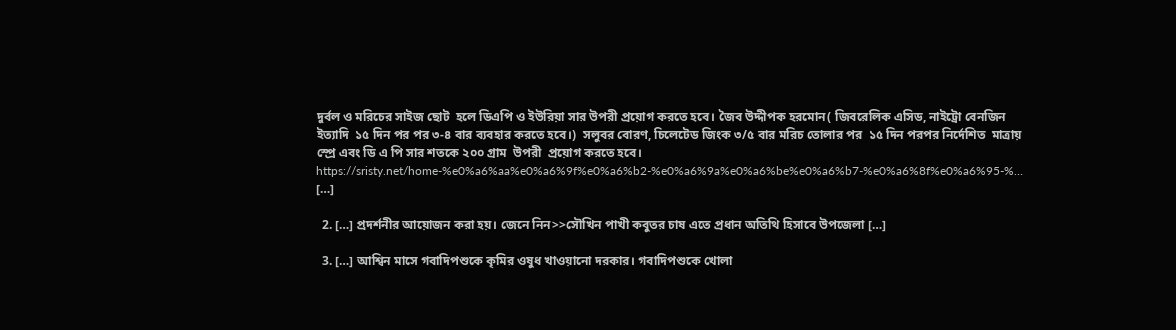দুর্বল ও মরিচের সাইজ ছোট  হলে ডিএপি ও ইউরিয়া সার উপরী প্রয়োগ করতে হবে। জৈব উদ্দীপক হরমোন( জিবরেলিক এসিড, নাইট্রো বেনজিন ইত্যাদি  ১৫ দিন পর পর ৩-৪ বার ব্যবহার করতে হবে।)  সলুবর বোরণ, চিলেটেড জিংক ৩/৫ বার মরিচ তোলার পর  ১৫ দিন পরপর নির্দেশিত  মাত্রায় স্প্রে এবং ডি এ পি সার শতকে ২০০ গ্রাম  উপরী  প্রয়োগ করতে হবে। https://sristy.net/home-%e0%a6%aa%e0%a6%9f%e0%a6%b2-%e0%a6%9a%e0%a6%be%e0%a6%b7-%e0%a6%8f%e0%a6%95-%… […]

  2. […] প্রদর্শনীর আয়োজন করা হয়। জেনে নিন>>সৌখিন পাখী কবুতর চাষ এতে প্রধান অতিথি হিসাবে উপজেলা […]

  3. […] আশ্বিন মাসে গবাদিপশুকে কৃমির ওষুধ খাওয়ানো দরকার। গবাদিপশুকে খোলা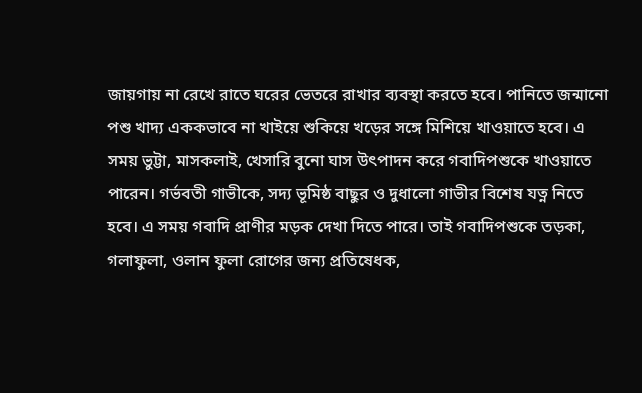জায়গায় না রেখে রাতে ঘরের ভেতরে রাখার ব্যবস্থা করতে হবে। পানিতে জন্মানো পশু খাদ্য এককভাবে না খাইয়ে শুকিয়ে খড়ের সঙ্গে মিশিয়ে খাওয়াতে হবে। এ সময় ভুট্টা, মাসকলাই, খেসারি বুনো ঘাস উৎপাদন করে গবাদিপশুকে খাওয়াতে পারেন। গর্ভবতী গাভীকে, সদ্য ভূমিষ্ঠ বাছুর ও দুধালো গাভীর বিশেষ যত্ন নিতে হবে। এ সময় গবাদি প্রাণীর মড়ক দেখা দিতে পারে। তাই গবাদিপশুকে তড়কা, গলাফুলা, ওলান ফুলা রোগের জন্য প্রতিষেধক,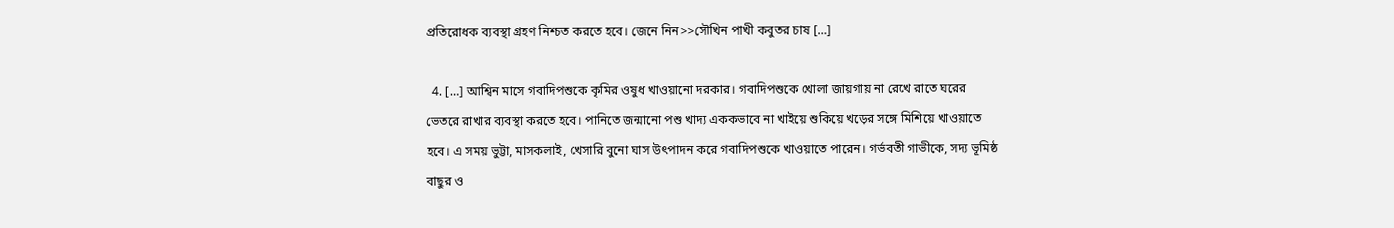প্রতিরোধক ব্যবস্থা গ্রহণ নিশ্চত করতে হবে। জেনে নিন>>সৌখিন পাখী কবুতর চাষ […]

  4. […] আশ্বিন মাসে গবাদিপশুকে কৃমির ওষুধ খাওয়ানো দরকার। গবাদিপশুকে খোলা জায়গায় না রেখে রাতে ঘরের ভেতরে রাখার ব্যবস্থা করতে হবে। পানিতে জন্মানো পশু খাদ্য এককভাবে না খাইয়ে শুকিয়ে খড়ের সঙ্গে মিশিয়ে খাওয়াতে হবে। এ সময় ভুট্টা, মাসকলাই, খেসারি বুনো ঘাস উৎপাদন করে গবাদিপশুকে খাওয়াতে পারেন। গর্ভবতী গাভীকে, সদ্য ভূমিষ্ঠ বাছুর ও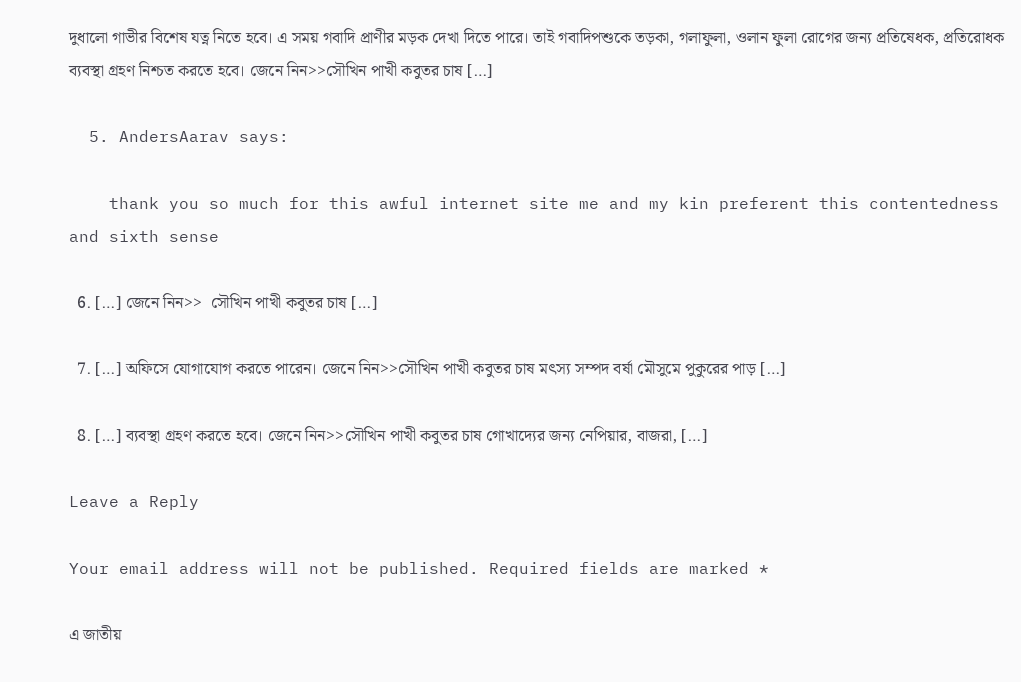দুধালো গাভীর বিশেষ যত্ন নিতে হবে। এ সময় গবাদি প্রাণীর মড়ক দেখা দিতে পারে। তাই গবাদিপশুকে তড়কা, গলাফুলা, ওলান ফুলা রোগের জন্য প্রতিষেধক, প্রতিরোধক ব্যবস্থা গ্রহণ নিশ্চত করতে হবে। জেনে নিন>>সৌখিন পাখী কবুতর চাষ […]

  5. AndersAarav says:

    thank you so much for this awful internet site me and my kin preferent this contentedness and sixth sense

  6. […] জেনে নিন>>  সৌখিন পাখী কবুতর চাষ […]

  7. […] অফিসে যোগাযোগ করতে পারেন। জেনে নিন>>সৌখিন পাখী কবুতর চাষ মৎস্য সম্পদ বর্ষা মৌসুমে পুকুরের পাড় […]

  8. […] ব্যবস্থা গ্রহণ করতে হবে। জেনে নিন>>সৌখিন পাখী কবুতর চাষ গোখাদ্যের জন্য নেপিয়ার, বাজরা, […]

Leave a Reply

Your email address will not be published. Required fields are marked *

এ জাতীয়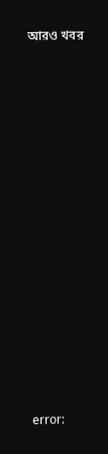আরও খবর















error: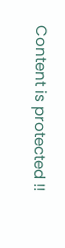Content is protected !!